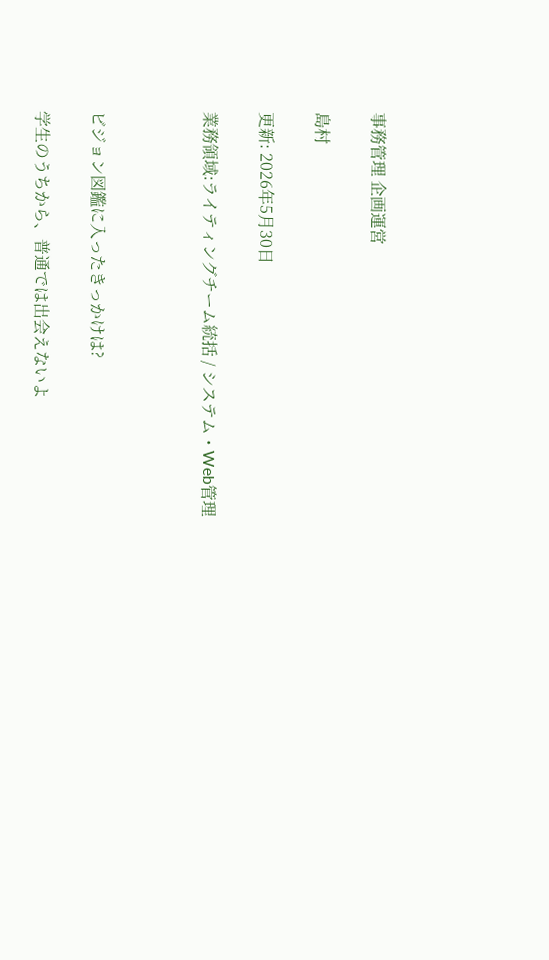事務管理 企画運営

島村

更新: 2026年5月30日

業務領域:ライティングチーム統括 / システム・Web管理



ビジョン図鑑に入ったきっかけは?

学生のうちから、普通では出会えないよ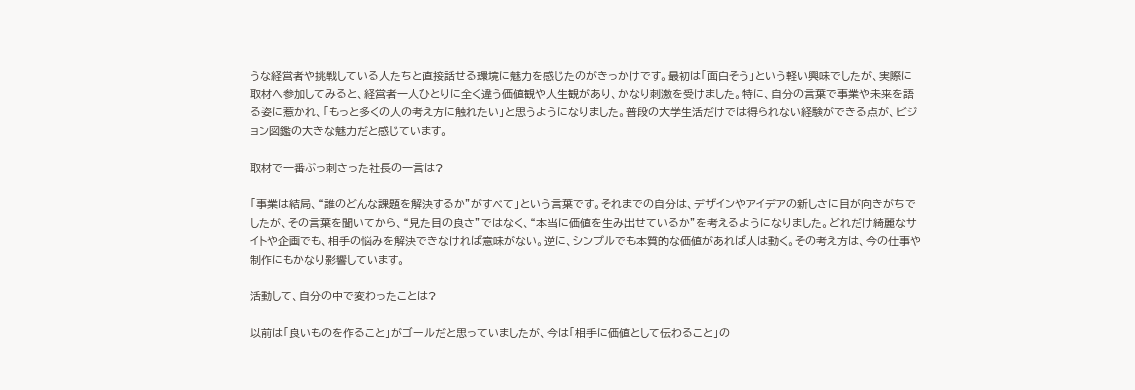うな経営者や挑戦している人たちと直接話せる環境に魅力を感じたのがきっかけです。最初は「面白そう」という軽い興味でしたが、実際に取材へ参加してみると、経営者一人ひとりに全く違う価値観や人生観があり、かなり刺激を受けました。特に、自分の言葉で事業や未来を語る姿に惹かれ、「もっと多くの人の考え方に触れたい」と思うようになりました。普段の大学生活だけでは得られない経験ができる点が、ビジョン図鑑の大きな魅力だと感じています。

取材で一番ぶっ刺さった社長の一言は?

「事業は結局、“誰のどんな課題を解決するか”がすべて」という言葉です。それまでの自分は、デザインやアイデアの新しさに目が向きがちでしたが、その言葉を聞いてから、“見た目の良さ”ではなく、“本当に価値を生み出せているか”を考えるようになりました。どれだけ綺麗なサイトや企画でも、相手の悩みを解決できなければ意味がない。逆に、シンプルでも本質的な価値があれば人は動く。その考え方は、今の仕事や制作にもかなり影響しています。

活動して、自分の中で変わったことは?

以前は「良いものを作ること」がゴールだと思っていましたが、今は「相手に価値として伝わること」の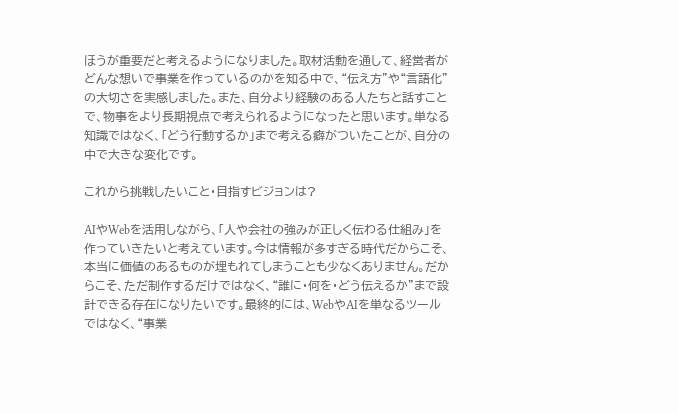ほうが重要だと考えるようになりました。取材活動を通して、経営者がどんな想いで事業を作っているのかを知る中で、“伝え方”や“言語化”の大切さを実感しました。また、自分より経験のある人たちと話すことで、物事をより長期視点で考えられるようになったと思います。単なる知識ではなく、「どう行動するか」まで考える癖がついたことが、自分の中で大きな変化です。

これから挑戦したいこと・目指すビジョンは?

AIやWebを活用しながら、「人や会社の強みが正しく伝わる仕組み」を作っていきたいと考えています。今は情報が多すぎる時代だからこそ、本当に価値のあるものが埋もれてしまうことも少なくありません。だからこそ、ただ制作するだけではなく、“誰に・何を・どう伝えるか”まで設計できる存在になりたいです。最終的には、WebやAIを単なるツールではなく、“事業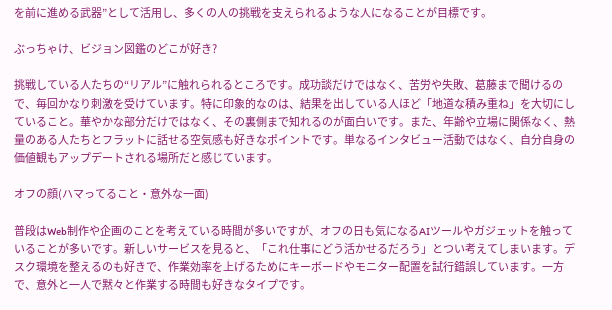を前に進める武器”として活用し、多くの人の挑戦を支えられるような人になることが目標です。

ぶっちゃけ、ビジョン図鑑のどこが好き?

挑戦している人たちの“リアル”に触れられるところです。成功談だけではなく、苦労や失敗、葛藤まで聞けるので、毎回かなり刺激を受けています。特に印象的なのは、結果を出している人ほど「地道な積み重ね」を大切にしていること。華やかな部分だけではなく、その裏側まで知れるのが面白いです。また、年齢や立場に関係なく、熱量のある人たちとフラットに話せる空気感も好きなポイントです。単なるインタビュー活動ではなく、自分自身の価値観もアップデートされる場所だと感じています。

オフの顔(ハマってること・意外な一面)

普段はWeb制作や企画のことを考えている時間が多いですが、オフの日も気になるAIツールやガジェットを触っていることが多いです。新しいサービスを見ると、「これ仕事にどう活かせるだろう」とつい考えてしまいます。デスク環境を整えるのも好きで、作業効率を上げるためにキーボードやモニター配置を試行錯誤しています。一方で、意外と一人で黙々と作業する時間も好きなタイプです。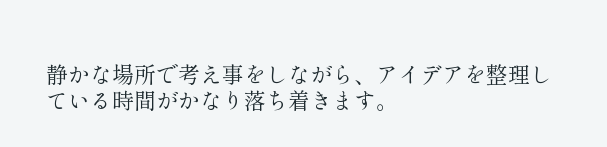静かな場所で考え事をしながら、アイデアを整理している時間がかなり落ち着きます。